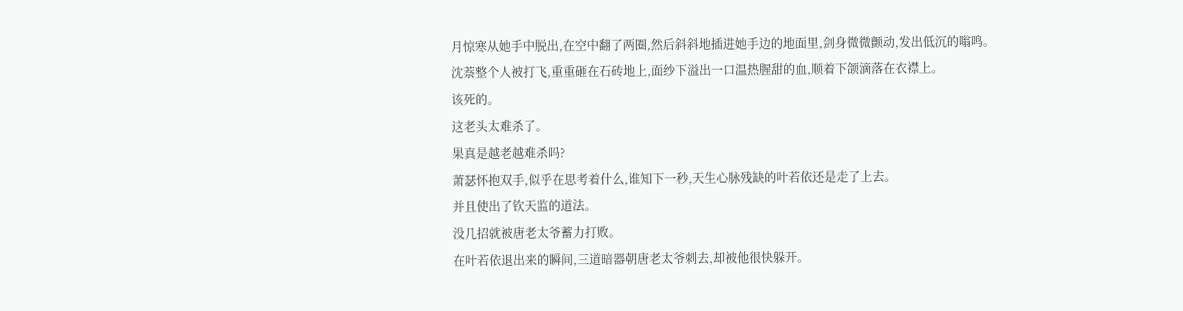月惊寒从她手中脱出,在空中翻了两圈,然后斜斜地插进她手边的地面里,剑身微微颤动,发出低沉的嗡鸣。
沈萘整个人被打飞,重重砸在石砖地上,面纱下溢出一口温热腥甜的血,顺着下颌滴落在衣襟上。
该死的。
这老头太难杀了。
果真是越老越难杀吗?
萧瑟怀抱双手,似乎在思考着什么,谁知下一秒,天生心脉残缺的叶若依还是走了上去。
并且使出了钦天监的道法。
没几招就被唐老太爷蓄力打败。
在叶若依退出来的瞬间,三道暗器朝唐老太爷刺去,却被他很快躲开。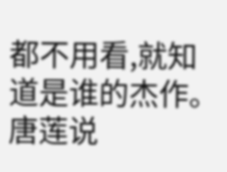都不用看,就知道是谁的杰作。
唐莲说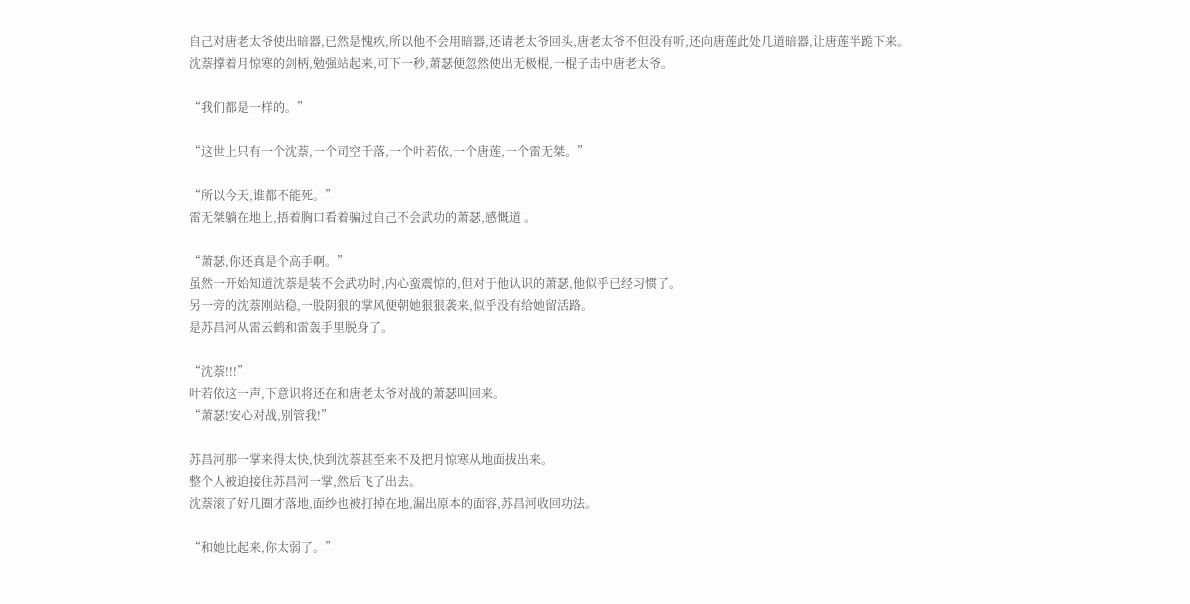自己对唐老太爷使出暗器,已然是愧疚,所以他不会用暗器,还请老太爷回头,唐老太爷不但没有听,还向唐莲此处几道暗器,让唐莲半跪下来。
沈萘撑着月惊寒的剑柄,勉强站起来,可下一秒,萧瑟便忽然使出无极棍,一棍子击中唐老太爷。

“我们都是一样的。”

“这世上只有一个沈萘,一个司空千落,一个叶若依,一个唐莲,一个雷无桀。”

“所以今天,谁都不能死。”
雷无桀躺在地上,捂着胸口看着骗过自己不会武功的萧瑟,感慨道 。

“萧瑟,你还真是个高手啊。”
虽然一开始知道沈萘是装不会武功时,内心蛮震惊的,但对于他认识的萧瑟,他似乎已经习惯了。
另一旁的沈萘刚站稳,一股阴狠的掌风便朝她狠狠袭来,似乎没有给她留活路。
是苏昌河从雷云鹤和雷轰手里脱身了。

“沈萘!!!”
叶若依这一声,下意识将还在和唐老太爷对战的萧瑟叫回来。
“萧瑟!安心对战,别管我!”

苏昌河那一掌来得太快,快到沈萘甚至来不及把月惊寒从地面拔出来。
整个人被迫接住苏昌河一掌,然后飞了出去。
沈萘滚了好几圈才落地,面纱也被打掉在地,漏出原本的面容,苏昌河收回功法。

“和她比起来,你太弱了。”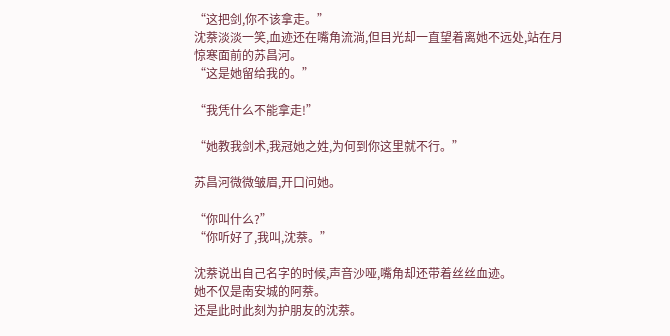“这把剑,你不该拿走。”
沈萘淡淡一笑,血迹还在嘴角流淌,但目光却一直望着离她不远处,站在月惊寒面前的苏昌河。
“这是她留给我的。”

“我凭什么不能拿走!”

“她教我剑术,我冠她之姓,为何到你这里就不行。”

苏昌河微微皱眉,开口问她。

“你叫什么?”
“你听好了,我叫,沈萘。”

沈萘说出自己名字的时候,声音沙哑,嘴角却还带着丝丝血迹。
她不仅是南安城的阿萘。
还是此时此刻为护朋友的沈萘。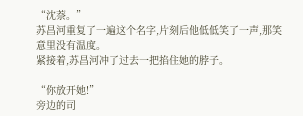“沈萘。”
苏昌河重复了一遍这个名字,片刻后他低低笑了一声,那笑意里没有温度。
紧接着,苏昌河冲了过去一把掐住她的脖子。

“你放开她!”
旁边的司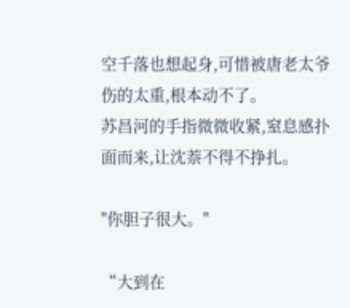空千落也想起身,可惜被唐老太爷伤的太重,根本动不了。
苏昌河的手指微微收紧,窒息感扑面而来,让沈萘不得不挣扎。

"你胆子很大。"

“大到在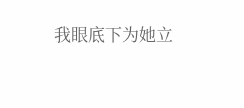我眼底下为她立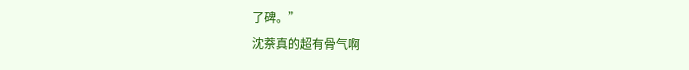了碑。”
沈萘真的超有骨气啊